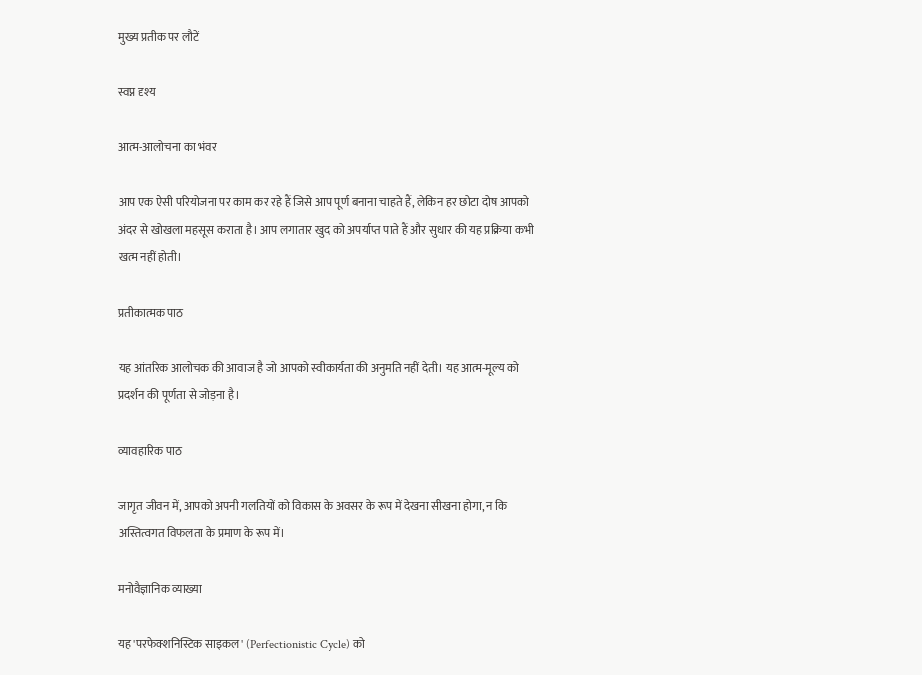मुख्य प्रतीक पर लौटें

स्वप्न दृश्य

आत्म-आलोचना का भंवर

आप एक ऐसी परियोजना पर काम कर रहे हैं जिसे आप पूर्ण बनाना चाहते हैं, लेकिन हर छोटा दोष आपको अंदर से खोखला महसूस कराता है। आप लगातार खुद को अपर्याप्त पाते हैं और सुधार की यह प्रक्रिया कभी खत्म नहीं होती।

प्रतीकात्मक पाठ

यह आंतरिक आलोचक की आवाज है जो आपको स्वीकार्यता की अनुमति नहीं देती। यह आत्म-मूल्य को प्रदर्शन की पूर्णता से जोड़ना है।

व्यावहारिक पाठ

जागृत जीवन में, आपको अपनी गलतियों को विकास के अवसर के रूप में देखना सीखना होगा, न कि अस्तित्वगत विफलता के प्रमाण के रूप में।

मनोवैज्ञानिक व्याख्या

यह 'परफेक्शनिस्टिक साइकल' (Perfectionistic Cycle) को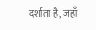दर्शाता है, जहाँ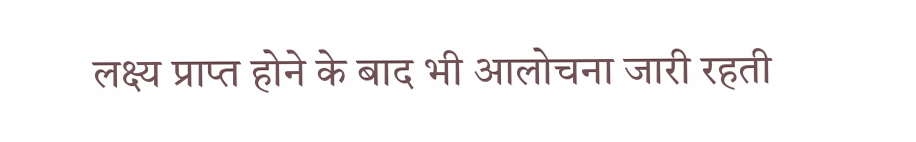लक्ष्य प्राप्त होने के बाद भी आलोचना जारी रहती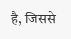है, जिससे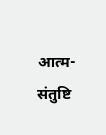आत्म-संतुष्टि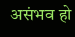असंभव हो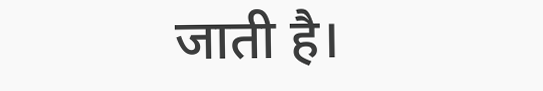जाती है।